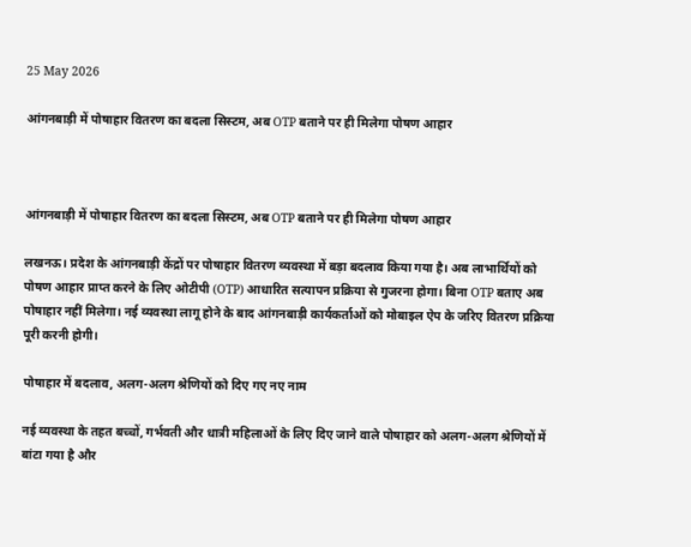25 May 2026

आंगनबाड़ी में पोषाहार वितरण का बदला सिस्टम, अब OTP बताने पर ही मिलेगा पोषण आहार



आंगनबाड़ी में पोषाहार वितरण का बदला सिस्टम, अब OTP बताने पर ही मिलेगा पोषण आहार

लखनऊ। प्रदेश के आंगनबाड़ी केंद्रों पर पोषाहार वितरण व्यवस्था में बड़ा बदलाव किया गया है। अब लाभार्थियों को पोषण आहार प्राप्त करने के लिए ओटीपी (OTP) आधारित सत्यापन प्रक्रिया से गुजरना होगा। बिना OTP बताए अब पोषाहार नहीं मिलेगा। नई व्यवस्था लागू होने के बाद आंगनबाड़ी कार्यकर्ताओं को मोबाइल ऐप के जरिए वितरण प्रक्रिया पूरी करनी होगी।

पोषाहार में बदलाव, अलग-अलग श्रेणियों को दिए गए नए नाम

नई व्यवस्था के तहत बच्चों, गर्भवती और धात्री महिलाओं के लिए दिए जाने वाले पोषाहार को अलग-अलग श्रेणियों में बांटा गया है और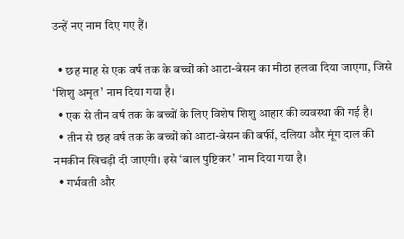उन्हें नए नाम दिए गए हैं।

  • छह माह से एक वर्ष तक के बच्चों को आटा-बेसन का मीठा हलवा दिया जाएगा, जिसे ‘शिशु अमृत’ नाम दिया गया है।
  • एक से तीन वर्ष तक के बच्चों के लिए विशेष शिशु आहार की व्यवस्था की गई है।
  • तीन से छह वर्ष तक के बच्चों को आटा-बेसन की बर्फी, दलिया और मूंग दाल की नमकीन खिचड़ी दी जाएगी। इसे ‘बाल पुष्टिकर’ नाम दिया गया है।
  • गर्भवती और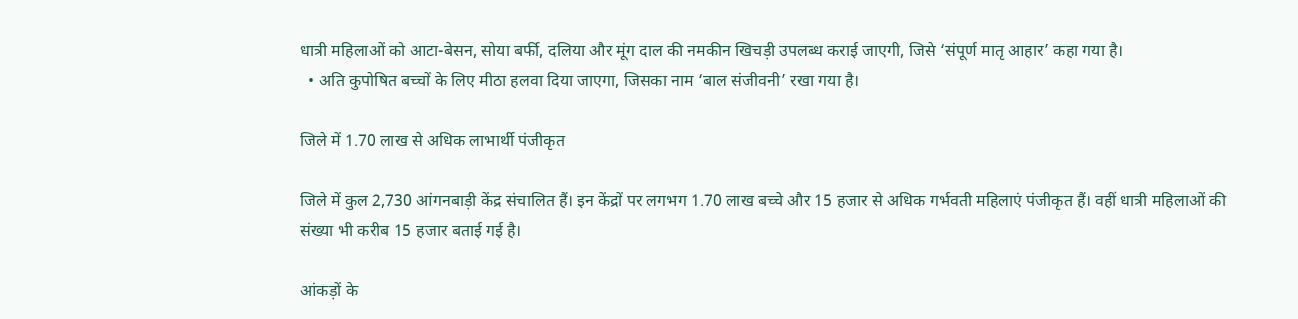धात्री महिलाओं को आटा-बेसन, सोया बर्फी, दलिया और मूंग दाल की नमकीन खिचड़ी उपलब्ध कराई जाएगी, जिसे ‘संपूर्ण मातृ आहार’ कहा गया है।
  • अति कुपोषित बच्चों के लिए मीठा हलवा दिया जाएगा, जिसका नाम ‘बाल संजीवनी’ रखा गया है।

जिले में 1.70 लाख से अधिक लाभार्थी पंजीकृत

जिले में कुल 2,730 आंगनबाड़ी केंद्र संचालित हैं। इन केंद्रों पर लगभग 1.70 लाख बच्चे और 15 हजार से अधिक गर्भवती महिलाएं पंजीकृत हैं। वहीं धात्री महिलाओं की संख्या भी करीब 15 हजार बताई गई है।

आंकड़ों के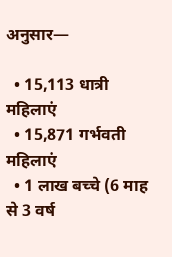अनुसार—

  • 15,113 धात्री महिलाएं
  • 15,871 गर्भवती महिलाएं
  • 1 लाख बच्चे (6 माह से 3 वर्ष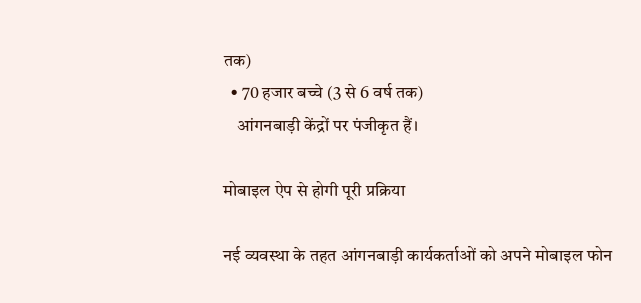तक)
  • 70 हजार बच्चे (3 से 6 वर्ष तक)
    आंगनबाड़ी केंद्रों पर पंजीकृत हैं।

मोबाइल ऐप से होगी पूरी प्रक्रिया

नई व्यवस्था के तहत आंगनबाड़ी कार्यकर्ताओं को अपने मोबाइल फोन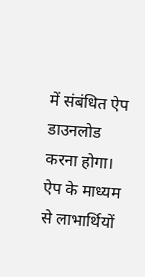में संबंधित ऐप डाउनलोड करना होगा। ऐप के माध्यम से लाभार्थियों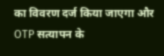का विवरण दर्ज किया जाएगा और OTP सत्यापन के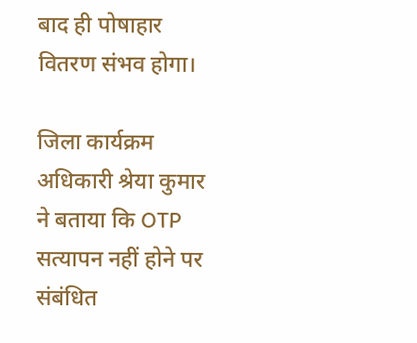बाद ही पोषाहार वितरण संभव होगा।

जिला कार्यक्रम अधिकारी श्रेया कुमार ने बताया कि OTP सत्यापन नहीं होने पर संबंधित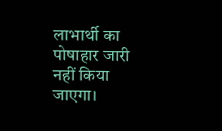लाभार्थी का पोषाहार जारी नहीं किया जाएगा।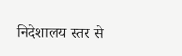निदेशालय स्तर से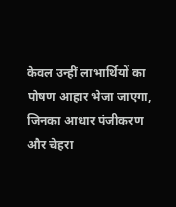केवल उन्हीं लाभार्थियों का पोषण आहार भेजा जाएगा, जिनका आधार पंजीकरण और चेहरा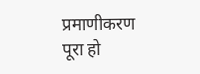प्रमाणीकरण पूरा हो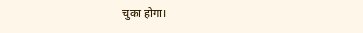चुका होगा।